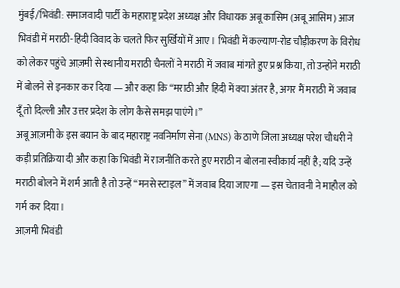मुंबई/भिवंडी: समाजवादी पार्टी के महाराष्ट्र प्रदेश अध्यक्ष और विधायक अबू कासिम (अबू आसिम) आज भिवंडी में मराठी-हिंदी विवाद के चलते फिर सुर्खियों में आए। भिवंडी में कल्याण-रोड चौड़ीकरण के विरोध को लेकर पहुंचे आज़मी से स्थानीय मराठी चैनलों ने मराठी में जवाब मांगते हुए प्रश्न किया, तो उन्होंने मराठी में बोलने से इनकार कर दिया — और कहा कि “मराठी और हिंदी में क्या अंतर है, अगर मैं मराठी में जवाब दूँ तो दिल्ली और उत्तर प्रदेश के लोग कैसे समझ पाएंगे।”
अबू आज़मी के इस बयान के बाद महाराष्ट्र नवनिर्माण सेना (MNS) के ठाणे जिला अध्यक्ष परेश चौधरी ने कड़ी प्रतिक्रिया दी और कहा कि भिवंडी में राजनीति करते हुए मराठी न बोलना स्वीकार्य नहीं है; यदि उन्हें मराठी बोलने में शर्म आती है तो उन्हें “मनसे स्टाइल” में जवाब दिया जाएगा — इस चेतावनी ने माहौल को गर्म कर दिया।
आज़मी भिवंडी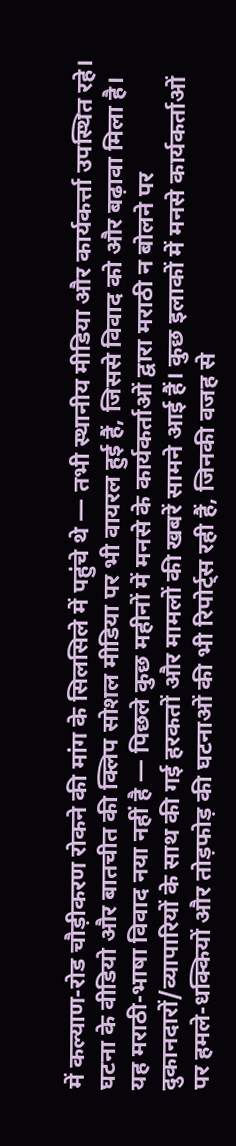में कल्याण-रोड चौड़ीकरण रोकने की मांग के सिलसिले में पहुंचे थे — तभी स्थानीय मीडिया और कार्यकर्त्ता उपस्थित रहे। घटना के वीडियो और बातचीत की क्लिप सोशल मीडिया पर भी वायरल हुई हैं, जिससे विवाद को और बढ़ावा मिला है।
यह मराठी-भाषा विवाद नया नहीं है — पिछले कुछ महीनों में मनसे के कार्यकर्ताओं द्वारा मराठी न बोलने पर दुकानदारों/व्यापारियों के साथ की गई हरकतों और मामलों की खबरें सामने आई हैं। कुछ इलाकों में मनसे कार्यकर्ताओं पर हमले-धक्कियों और तोड़फोड़ की घटनाओं की भी रिपोर्ट्स रही हैं, जिनकी वजह से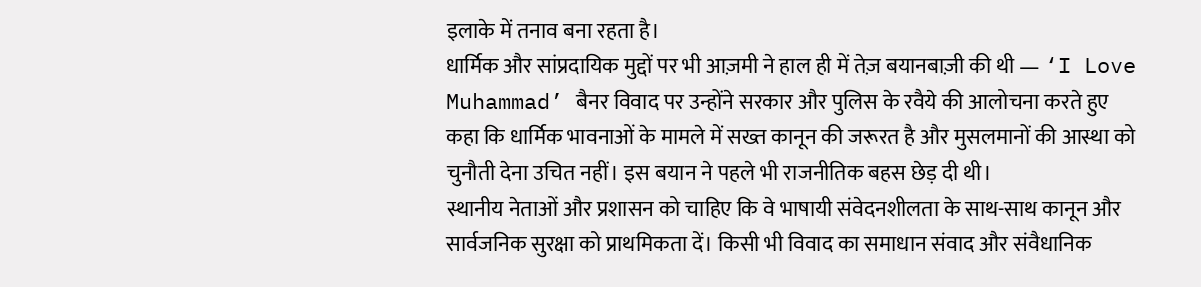इलाके में तनाव बना रहता है।
धार्मिक और सांप्रदायिक मुद्दों पर भी आज़मी ने हाल ही में तेज़ बयानबाज़ी की थी — ‘I Love Muhammad’ बैनर विवाद पर उन्होंने सरकार और पुलिस के रवैये की आलोचना करते हुए कहा कि धार्मिक भावनाओं के मामले में सख्त कानून की जरूरत है और मुसलमानों की आस्था को चुनौती देना उचित नहीं। इस बयान ने पहले भी राजनीतिक बहस छेड़ दी थी।
स्थानीय नेताओं और प्रशासन को चाहिए कि वे भाषायी संवेदनशीलता के साथ-साथ कानून और सार्वजनिक सुरक्षा को प्राथमिकता दें। किसी भी विवाद का समाधान संवाद और संवैधानिक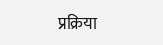प्रक्रिया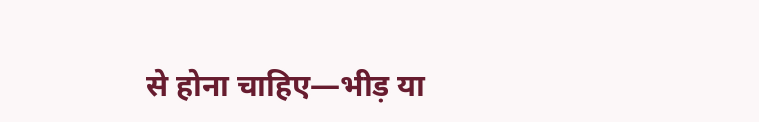से होना चाहिए—भीड़ या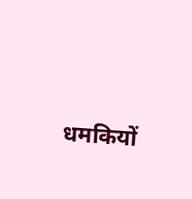धमकियों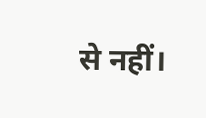से नहीं।